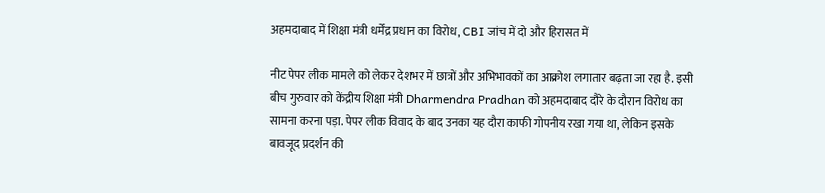अहमदाबाद में शिक्षा मंत्री धर्मेंद्र प्रधान का विरोध, CBI जांच में दो और हिरासत में

नीट पेपर लीक मामले को लेकर देशभर में छात्रों और अभिभावकों का आक्रोश लगातार बढ़ता जा रहा है. इसी बीच गुरुवार को केंद्रीय शिक्षा मंत्री Dharmendra Pradhan को अहमदाबाद दौरे के दौरान विरोध का सामना करना पड़ा. पेपर लीक विवाद के बाद उनका यह दौरा काफी गोपनीय रखा गया था, लेकिन इसके बावजूद प्रदर्शन की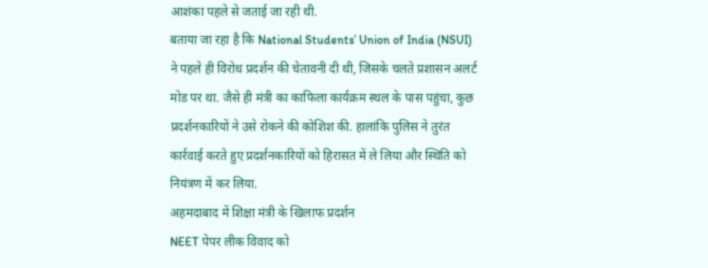आशंका पहले से जताई जा रही थी.
बताया जा रहा है कि National Students’ Union of India (NSUI) ने पहले ही विरोध प्रदर्शन की चेतावनी दी थी, जिसके चलते प्रशासन अलर्ट मोड पर था. जैसे ही मंत्री का काफिला कार्यक्रम स्थल के पास पहुंचा, कुछ प्रदर्शनकारियों ने उसे रोकने की कोशिश की. हालांकि पुलिस ने तुरंत कार्रवाई करते हुए प्रदर्शनकारियों को हिरासत में ले लिया और स्थिति को नियंत्रण में कर लिया.
अहमदाबाद में शिक्षा मंत्री के खिलाफ प्रदर्शन
NEET पेपर लीक विवाद को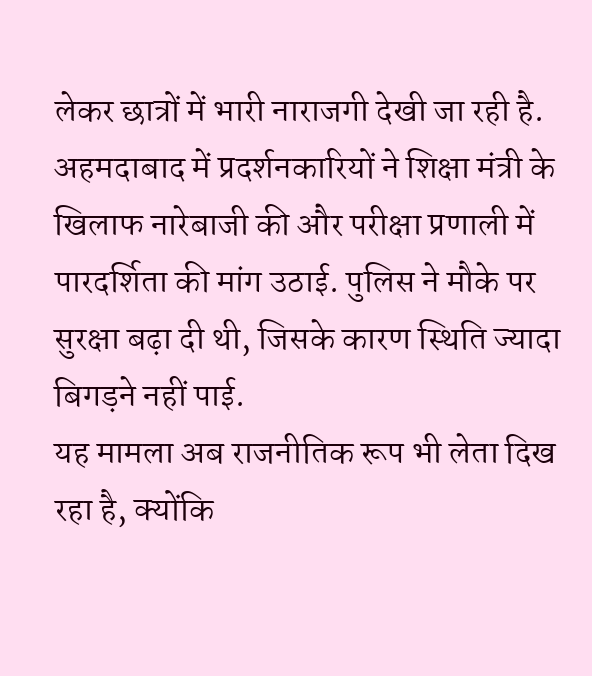लेकर छात्रों में भारी नाराजगी देखी जा रही है. अहमदाबाद में प्रदर्शनकारियों ने शिक्षा मंत्री के खिलाफ नारेबाजी की और परीक्षा प्रणाली में पारदर्शिता की मांग उठाई. पुलिस ने मौके पर सुरक्षा बढ़ा दी थी, जिसके कारण स्थिति ज्यादा बिगड़ने नहीं पाई.
यह मामला अब राजनीतिक रूप भी लेता दिख रहा है, क्योंकि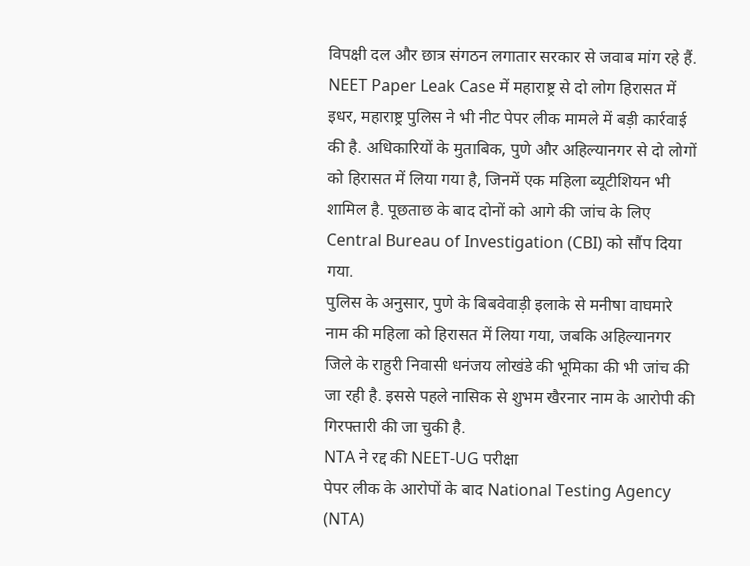विपक्षी दल और छात्र संगठन लगातार सरकार से जवाब मांग रहे हैं.
NEET Paper Leak Case में महाराष्ट्र से दो लोग हिरासत में
इधर, महाराष्ट्र पुलिस ने भी नीट पेपर लीक मामले में बड़ी कार्रवाई की है. अधिकारियों के मुताबिक, पुणे और अहिल्यानगर से दो लोगों को हिरासत में लिया गया है, जिनमें एक महिला ब्यूटीशियन भी शामिल है. पूछताछ के बाद दोनों को आगे की जांच के लिए Central Bureau of Investigation (CBI) को सौंप दिया गया.
पुलिस के अनुसार, पुणे के बिबवेवाड़ी इलाके से मनीषा वाघमारे नाम की महिला को हिरासत में लिया गया, जबकि अहिल्यानगर जिले के राहुरी निवासी धनंजय लोखंडे की भूमिका की भी जांच की जा रही है. इससे पहले नासिक से शुभम खैरनार नाम के आरोपी की गिरफ्तारी की जा चुकी है.
NTA ने रद्द की NEET-UG परीक्षा
पेपर लीक के आरोपों के बाद National Testing Agency (NTA)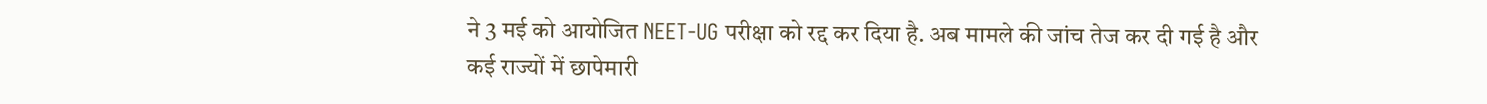ने 3 मई को आयोजित NEET-UG परीक्षा को रद्द कर दिया है. अब मामले की जांच तेज कर दी गई है और कई राज्यों में छापेमारी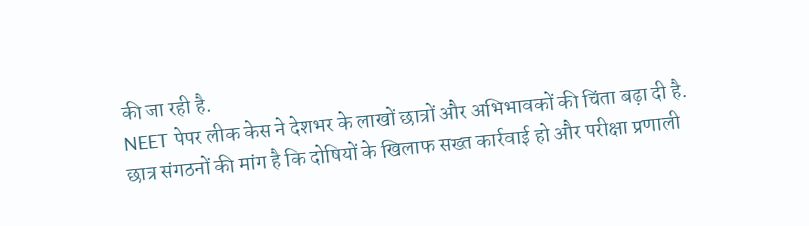की जा रही है.
NEET पेपर लीक केस ने देशभर के लाखों छात्रों और अभिभावकों की चिंता बढ़ा दी है. छात्र संगठनों की मांग है कि दोषियों के खिलाफ सख्त कार्रवाई हो और परीक्षा प्रणाली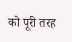को पूरी तरह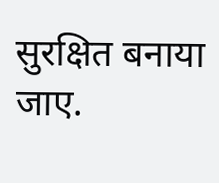सुरक्षित बनाया जाए.